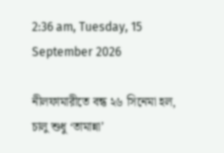2:36 am, Tuesday, 15 September 2026

নীলফামারীতে বন্ধ ২৬ সিনেমা হল, চালু শুধু ‘তামান্না’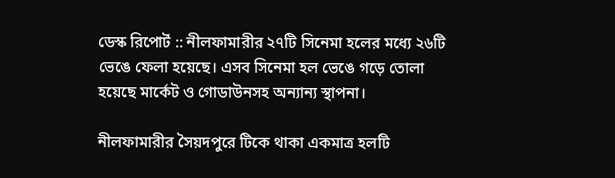ডেস্ক রিপোর্ট :: নীলফামারীর ২৭টি সিনেমা হলের মধ্যে ২৬টি ভেঙে ফেলা হয়েছে। এসব সিনেমা হল ভেঙে গড়ে তোলা হয়েছে মার্কেট ও গোডাউনসহ অন্যান্য স্থাপনা।

নীলফামারীর সৈয়দপুরে টিকে থাকা একমাত্র হলটি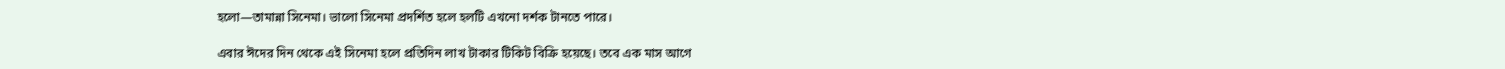হলো—তামান্না সিনেমা। ভালো সিনেমা প্রদর্শিত হলে হলটি এখনো দর্শক টানতে পারে।

এবার ঈদের দিন থেকে এই সিনেমা হলে প্রতিদিন লাখ টাকার টিকিট বিক্রি হয়েছে। তবে এক মাস আগে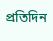প্রতিদিন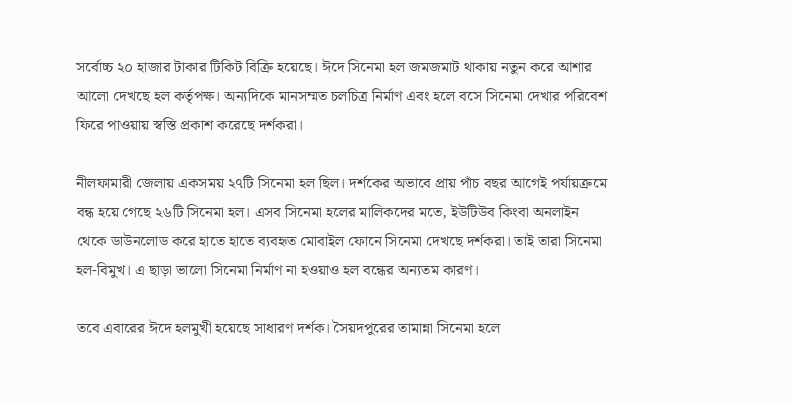সর্বোচ্চ ২০ হাজার টাকার টিকিট বিক্রি হয়েছে। ঈদে সিনেমা হল জমজমাট থাকায় নতুন করে আশার আলো দেখছে হল কর্তৃপক্ষ। অন্যদিকে মানসম্মত চলচিত্র নির্মাণ এবং হলে বসে সিনেমা দেখার পরিবেশ ফিরে পাওয়ায় স্বস্তি প্রকাশ করেছে দর্শকরা।

নীলফামারী জেলায় একসময় ২৭টি সিনেমা হল ছিল। দর্শকের অভাবে প্রায় পাঁচ বছর আগেই পর্যায়ক্রমে বন্ধ হয়ে গেছে ২৬টি সিনেমা হল। এসব সিনেমা হলের মালিকদের মতে, ইউটিউব কিংবা অনলাইন থেকে ডাউনলোড করে হাতে হাতে ব্যবহৃত মোবাইল ফোনে সিনেমা দেখছে দর্শকরা। তাই তারা সিনেমা হল-বিমুখ। এ ছাড়া ভালো সিনেমা নির্মাণ না হওয়াও হল বন্ধের অন্যতম কারণ।

তবে এবারের ঈদে হলমুখী হয়েছে সাধারণ দর্শক। সৈয়দপুরের তামান্না সিনেমা হলে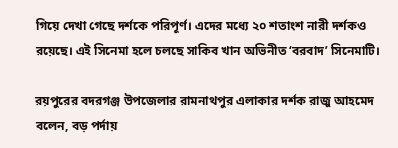গিয়ে দেখা গেছে দর্শকে পরিপূর্ণ। এদের মধ্যে ২০ শতাংশ নারী দর্শকও রয়েছে। এই সিনেমা হলে চলছে সাকিব খান অভিনীত ‘বরবাদ’ সিনেমাটি।

রয়পুরের বদরগঞ্জ উপজেলার রামনাথপুর এলাকার দর্শক রাজু আহমেদ বলেন, বড় পর্দায়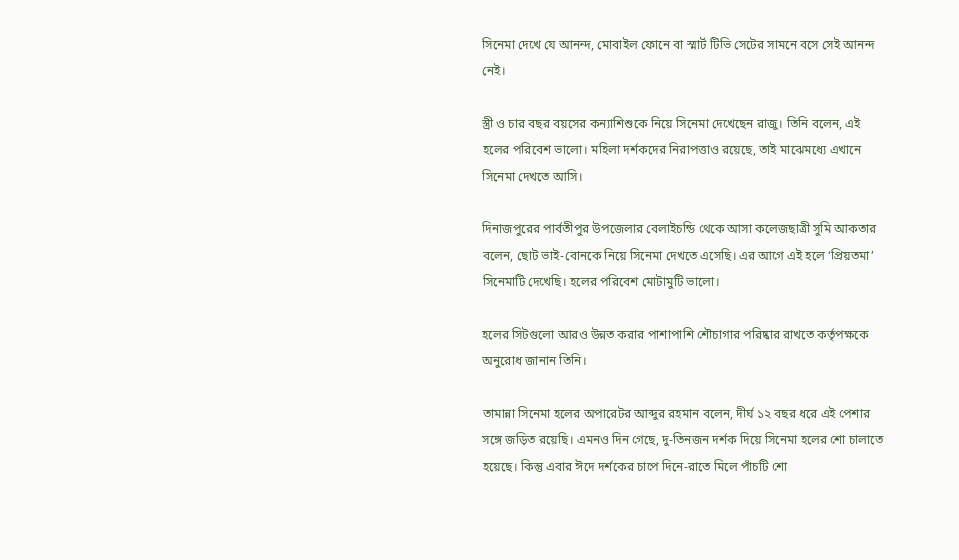সিনেমা দেখে যে আনন্দ, মোবাইল ফোনে বা স্মার্ট টিভি সেটের সামনে বসে সেই আনন্দ নেই।

স্ত্রী ও চার বছর বয়সের কন্যাশিশুকে নিয়ে সিনেমা দেখেছেন রাজু। তিনি বলেন, এই হলের পরিবেশ ভালো। মহিলা দর্শকদের নিরাপত্তাও রয়েছে, তাই মাঝেমধ্যে এখানে সিনেমা দেখতে আসি।

দিনাজপুরের পার্বতীপুর উপজেলার বেলাইচন্ডি থেকে আসা কলেজছাত্রী সুমি আকতার বলেন, ছোট ভাই-বোনকে নিয়ে সিনেমা দেখতে এসেছি। এর আগে এই হলে ‘প্রিয়তমা’ সিনেমাটি দেখেছি। হলের পরিবেশ মোটামুটি ভালো।

হলের সিটগুলো আরও উন্নত করার পাশাপাশি শৌচাগার পরিষ্কার রাখতে কর্তৃপক্ষকে অনুরোধ জানান তিনি।

তামান্না সিনেমা হলের অপারেটর আব্দুর রহমান বলেন, দীর্ঘ ১২ বছর ধরে এই পেশার সঙ্গে জড়িত রয়েছি। এমনও দিন গেছে, দু-তিনজন দর্শক দিয়ে সিনেমা হলের শো চালাতে হয়েছে। কিন্তু এবার ঈদে দর্শকের চাপে দিনে-রাতে মিলে পাঁচটি শো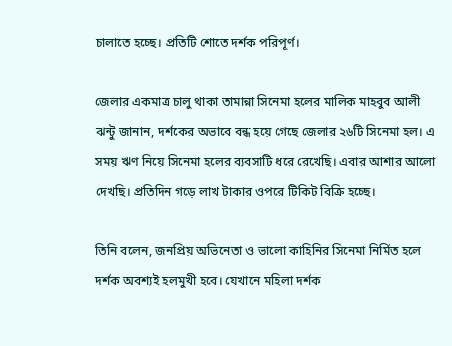চালাতে হচ্ছে। প্রতিটি শোতে দর্শক পরিপূর্ণ।

জেলার একমাত্র চালু থাকা তামান্না সিনেমা হলের মালিক মাহবুব আলী ঝন্টু জানান, দর্শকের অভাবে বন্ধ হয়ে গেছে জেলার ২৬টি সিনেমা হল। এ সময় ঋণ নিয়ে সিনেমা হলের ব্যবসাটি ধরে রেখেছি। এবার আশার আলো দেখছি। প্রতিদিন গড়ে লাখ টাকার ওপরে টিকিট বিক্রি হচ্ছে।

তিনি বলেন, জনপ্রিয় অভিনেতা ও ভালো কাহিনির সিনেমা নির্মিত হলে দর্শক অবশ্যই হলমুখী হবে। যেখানে মহিলা দর্শক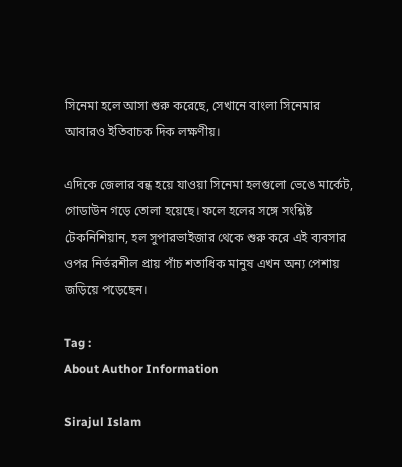সিনেমা হলে আসা শুরু করেছে, সেখানে বাংলা সিনেমার আবারও ইতিবাচক দিক লক্ষণীয়।

এদিকে জেলার বন্ধ হয়ে যাওয়া সিনেমা হলগুলো ভেঙে মার্কেট, গোডাউন গড়ে তোলা হয়েছে। ফলে হলের সঙ্গে সংশ্লিষ্ট টেকনিশিয়ান, হল সুপারভাইজার থেকে শুরু করে এই ব্যবসার ওপর নির্ভরশীল প্রায় পাঁচ শতাধিক মানুষ এখন অন্য পেশায় জড়িয়ে পড়েছেন।

Tag :
About Author Information

Sirajul Islam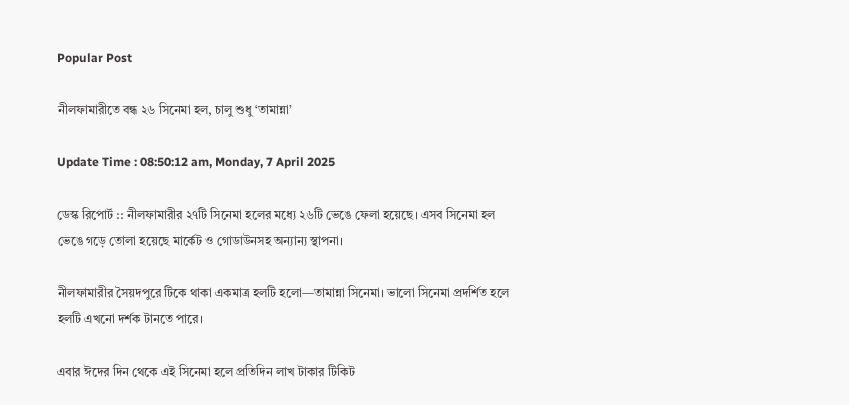Popular Post

নীলফামারীতে বন্ধ ২৬ সিনেমা হল, চালু শুধু ‘তামান্না’

Update Time : 08:50:12 am, Monday, 7 April 2025

ডেস্ক রিপোর্ট :: নীলফামারীর ২৭টি সিনেমা হলের মধ্যে ২৬টি ভেঙে ফেলা হয়েছে। এসব সিনেমা হল ভেঙে গড়ে তোলা হয়েছে মার্কেট ও গোডাউনসহ অন্যান্য স্থাপনা।

নীলফামারীর সৈয়দপুরে টিকে থাকা একমাত্র হলটি হলো—তামান্না সিনেমা। ভালো সিনেমা প্রদর্শিত হলে হলটি এখনো দর্শক টানতে পারে।

এবার ঈদের দিন থেকে এই সিনেমা হলে প্রতিদিন লাখ টাকার টিকিট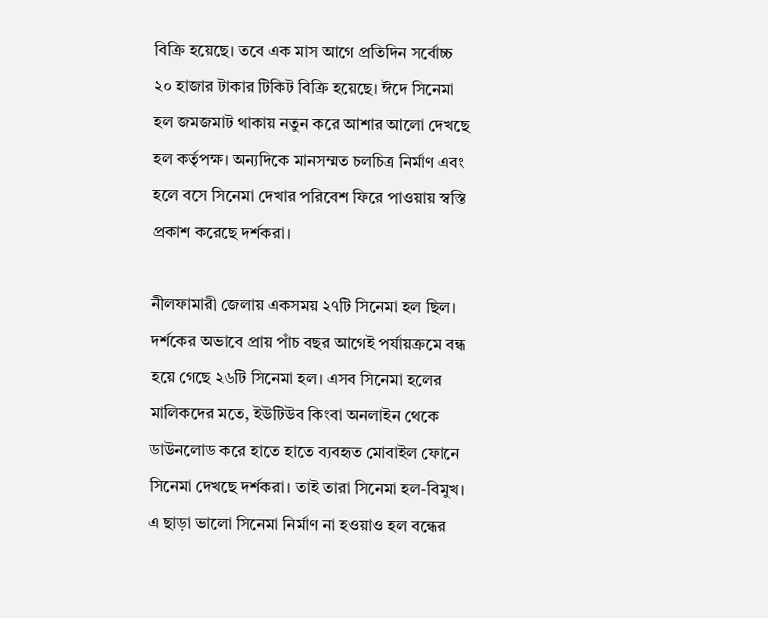বিক্রি হয়েছে। তবে এক মাস আগে প্রতিদিন সর্বোচ্চ ২০ হাজার টাকার টিকিট বিক্রি হয়েছে। ঈদে সিনেমা হল জমজমাট থাকায় নতুন করে আশার আলো দেখছে হল কর্তৃপক্ষ। অন্যদিকে মানসম্মত চলচিত্র নির্মাণ এবং হলে বসে সিনেমা দেখার পরিবেশ ফিরে পাওয়ায় স্বস্তি প্রকাশ করেছে দর্শকরা।

নীলফামারী জেলায় একসময় ২৭টি সিনেমা হল ছিল। দর্শকের অভাবে প্রায় পাঁচ বছর আগেই পর্যায়ক্রমে বন্ধ হয়ে গেছে ২৬টি সিনেমা হল। এসব সিনেমা হলের মালিকদের মতে, ইউটিউব কিংবা অনলাইন থেকে ডাউনলোড করে হাতে হাতে ব্যবহৃত মোবাইল ফোনে সিনেমা দেখছে দর্শকরা। তাই তারা সিনেমা হল-বিমুখ। এ ছাড়া ভালো সিনেমা নির্মাণ না হওয়াও হল বন্ধের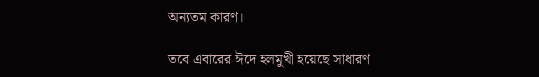অন্যতম কারণ।

তবে এবারের ঈদে হলমুখী হয়েছে সাধারণ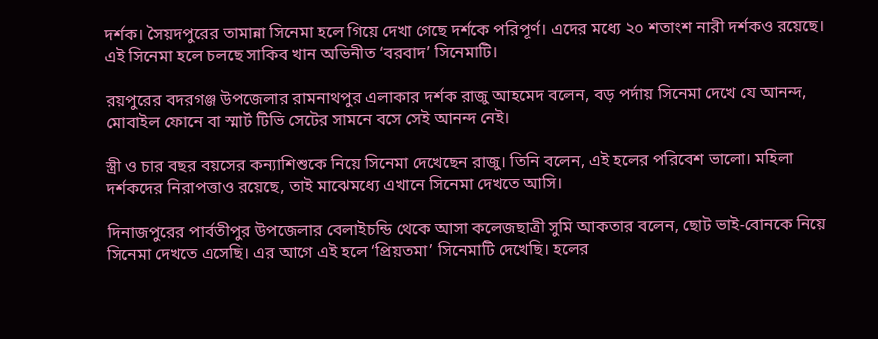দর্শক। সৈয়দপুরের তামান্না সিনেমা হলে গিয়ে দেখা গেছে দর্শকে পরিপূর্ণ। এদের মধ্যে ২০ শতাংশ নারী দর্শকও রয়েছে। এই সিনেমা হলে চলছে সাকিব খান অভিনীত ‘বরবাদ’ সিনেমাটি।

রয়পুরের বদরগঞ্জ উপজেলার রামনাথপুর এলাকার দর্শক রাজু আহমেদ বলেন, বড় পর্দায় সিনেমা দেখে যে আনন্দ, মোবাইল ফোনে বা স্মার্ট টিভি সেটের সামনে বসে সেই আনন্দ নেই।

স্ত্রী ও চার বছর বয়সের কন্যাশিশুকে নিয়ে সিনেমা দেখেছেন রাজু। তিনি বলেন, এই হলের পরিবেশ ভালো। মহিলা দর্শকদের নিরাপত্তাও রয়েছে, তাই মাঝেমধ্যে এখানে সিনেমা দেখতে আসি।

দিনাজপুরের পার্বতীপুর উপজেলার বেলাইচন্ডি থেকে আসা কলেজছাত্রী সুমি আকতার বলেন, ছোট ভাই-বোনকে নিয়ে সিনেমা দেখতে এসেছি। এর আগে এই হলে ‘প্রিয়তমা’ সিনেমাটি দেখেছি। হলের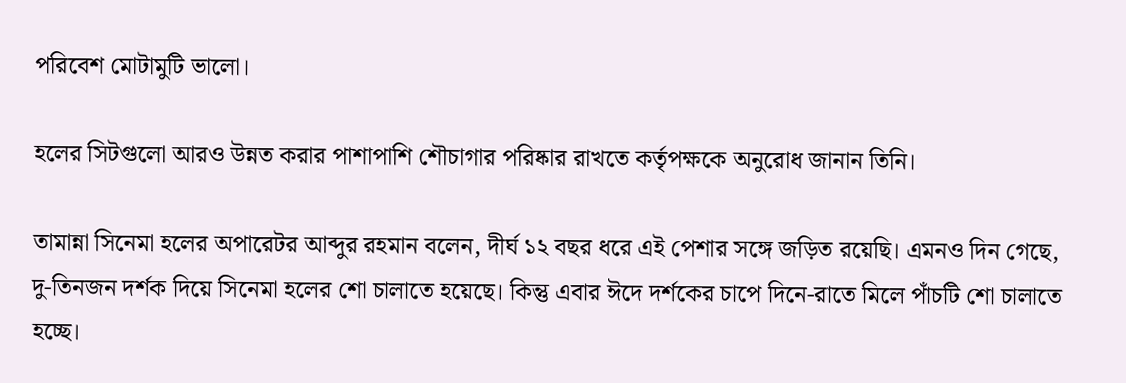পরিবেশ মোটামুটি ভালো।

হলের সিটগুলো আরও উন্নত করার পাশাপাশি শৌচাগার পরিষ্কার রাখতে কর্তৃপক্ষকে অনুরোধ জানান তিনি।

তামান্না সিনেমা হলের অপারেটর আব্দুর রহমান বলেন, দীর্ঘ ১২ বছর ধরে এই পেশার সঙ্গে জড়িত রয়েছি। এমনও দিন গেছে, দু-তিনজন দর্শক দিয়ে সিনেমা হলের শো চালাতে হয়েছে। কিন্তু এবার ঈদে দর্শকের চাপে দিনে-রাতে মিলে পাঁচটি শো চালাতে হচ্ছে।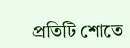প্রতিটি শোতে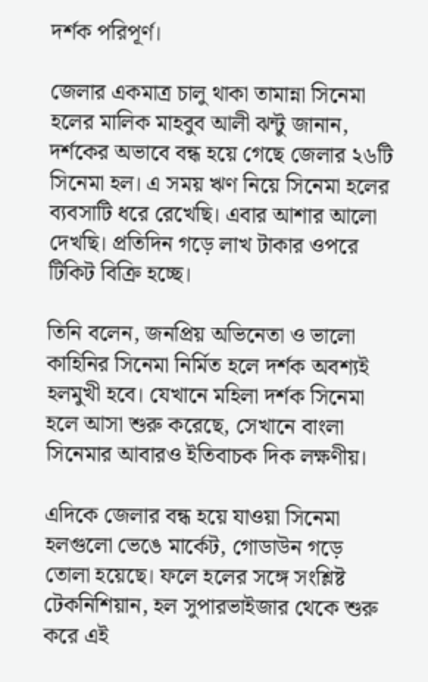দর্শক পরিপূর্ণ।

জেলার একমাত্র চালু থাকা তামান্না সিনেমা হলের মালিক মাহবুব আলী ঝন্টু জানান, দর্শকের অভাবে বন্ধ হয়ে গেছে জেলার ২৬টি সিনেমা হল। এ সময় ঋণ নিয়ে সিনেমা হলের ব্যবসাটি ধরে রেখেছি। এবার আশার আলো দেখছি। প্রতিদিন গড়ে লাখ টাকার ওপরে টিকিট বিক্রি হচ্ছে।

তিনি বলেন, জনপ্রিয় অভিনেতা ও ভালো কাহিনির সিনেমা নির্মিত হলে দর্শক অবশ্যই হলমুখী হবে। যেখানে মহিলা দর্শক সিনেমা হলে আসা শুরু করেছে, সেখানে বাংলা সিনেমার আবারও ইতিবাচক দিক লক্ষণীয়।

এদিকে জেলার বন্ধ হয়ে যাওয়া সিনেমা হলগুলো ভেঙে মার্কেট, গোডাউন গড়ে তোলা হয়েছে। ফলে হলের সঙ্গে সংশ্লিষ্ট টেকনিশিয়ান, হল সুপারভাইজার থেকে শুরু করে এই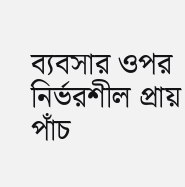ব্যবসার ওপর নির্ভরশীল প্রায় পাঁচ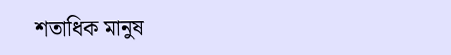শতাধিক মানুষ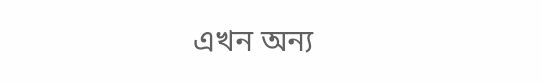এখন অন্য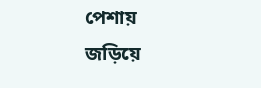পেশায় জড়িয়ে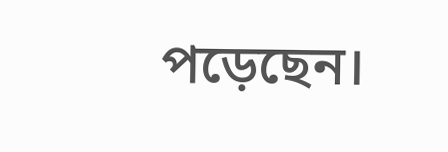পড়েছেন।